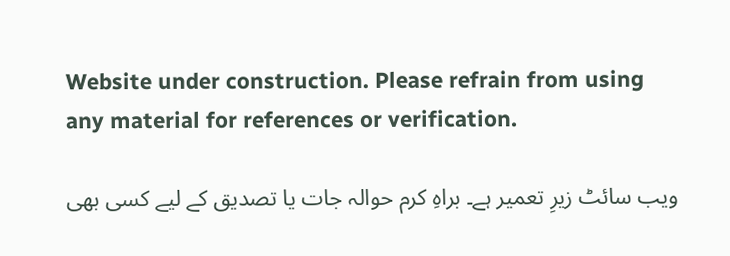Website under construction. Please refrain from using any material for references or verification.

ویب سائٹ زیرِ تعمیر ہے۔ براہِ کرم حوالہ جات یا تصدیق کے لیے کسی بھی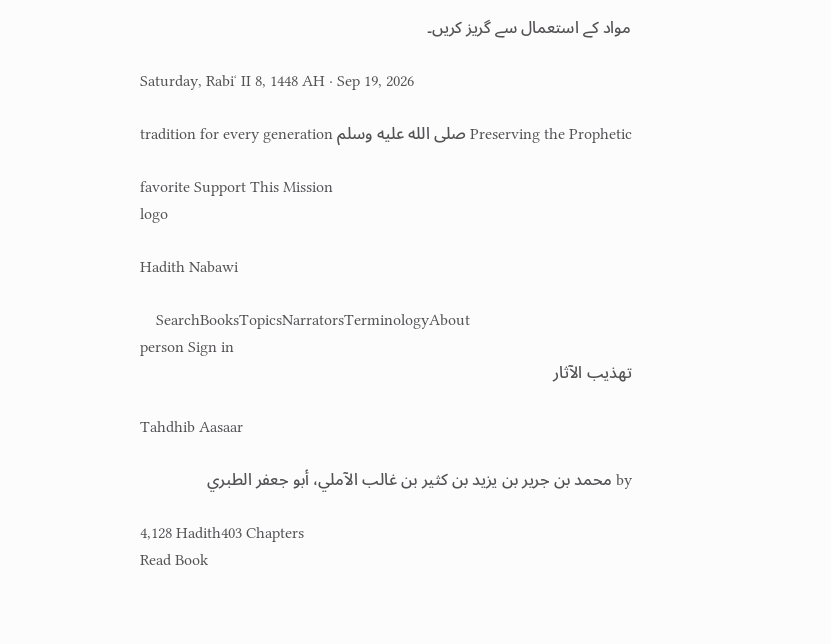مواد کے استعمال سے گریز کریں۔

Saturday, Rabiʻ II 8, 1448 AH · Sep 19, 2026

Preserving the Prophetic صلى الله عليه وسلم tradition for every generation

favorite Support This Mission
logo

Hadith Nabawi

    SearchBooksTopicsNarratorsTerminologyAbout
person Sign in
تهذيب الآثار

Tahdhib Aasaar

by محمد بن جرير بن يزيد بن كثير بن غالب الآملي، أبو جعفر الطبري

4,128 Hadith403 Chapters
Read Book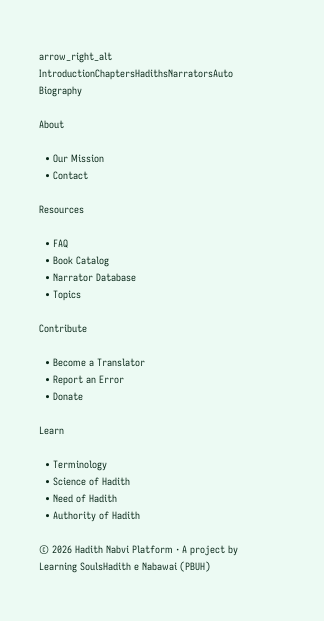arrow_right_alt
IntroductionChaptersHadithsNarratorsAuto Biography

About

  • Our Mission
  • Contact

Resources

  • FAQ
  • Book Catalog
  • Narrator Database
  • Topics

Contribute

  • Become a Translator
  • Report an Error
  • Donate

Learn

  • Terminology
  • Science of Hadith
  • Need of Hadith
  • Authority of Hadith

© 2026 Hadith Nabvi Platform · A project by Learning SoulsHadith e Nabawai (PBUH)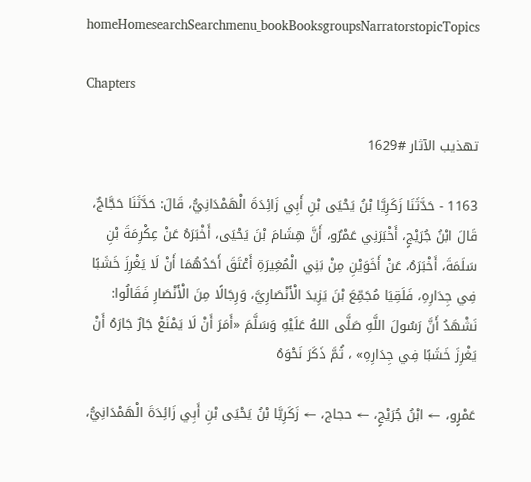homeHomesearchSearchmenu_bookBooksgroupsNarratorstopicTopics

Chapters

تهذيب الآثار #1629

1163 - حَدَّثَنَا زَكَرِيَّا بْنُ يَحْيَى بْنِ أَبِي زَائِدَةَ الْهَمْدَانِيُّ، قَالَ: حَدَّثَنَا حَجَّاجٌ، قَالَ ابْنُ جُرَيْجٍ، أَخْبَرَنِي عَمْرٌو، أَنَّ هِشَامَ بْنَ يَحْيَى، أَخْبَرَهُ عَنْ عِكْرِمَةَ بْنِ سَلَمَةَ، أَخْبَرَهُ، عَنْ أَخَوَيْنِ مِنْ بَنِي الْمُغِيرَةِ أَعْتَقَ أَحَدُهُمَا أَنْ لَا يَغْرِزَ خَشَبًا فِي جِدَارِهِ، فَلَقِيَا مُجَمِّعَ بْنَ يَزِيدَ الْأَنْصَارِيَّ، وَرِجَالًا مِنَ الْأَنْصَارِ فَقَالُوا: نَشْهَدُ أَنَّ رَسُولَ اللَّهِ صَلَّى اللهُ عَلَيْهِ وَسَلَّمَ «أَمَرَ أَنْ لَا يَمْنَعْ جَارٌ جَارَهُ أَنْ يَغْرِزَ خَشَبًا فِي جِدَارِهِ» ، ثُمَّ ذَكَرَ نَحْوَهُ

عَمْرٍو، ← ابْنُ جُرَيْجٍ، ← حجاج، ← زَكَرِيَّا بْنُ يَحْيَى بْنِ أَبِي زَائِدَةَ الْهَمْدَانِيُّ،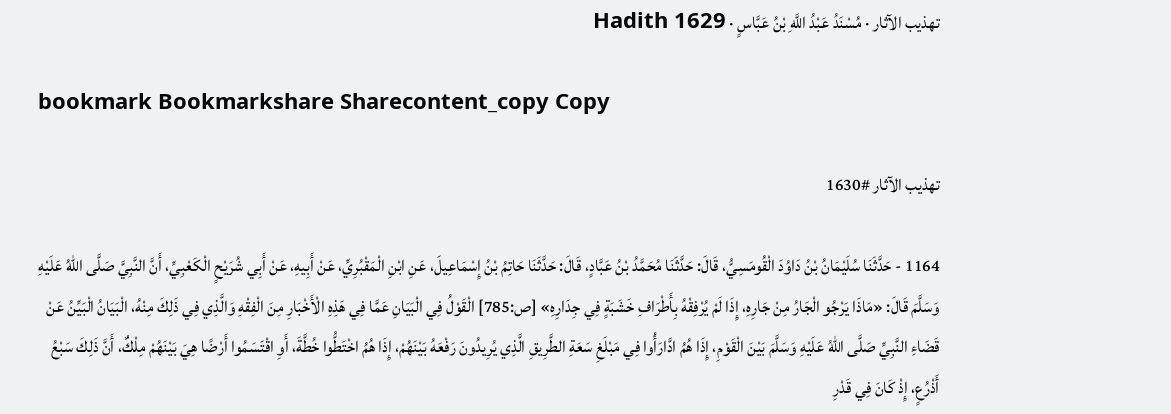تهذيب الآثار · مُسْنَدُ عَبْدُ اللَّهِ بْنُ عَبَّاسٍ · Hadith 1629

bookmark Bookmarkshare Sharecontent_copy Copy

تهذيب الآثار #1630

1164 - حَدَّثَنَا سُلَيْمَانُ بْنُ دَاوُدَ الْقُومَسِيُّ، قَالَ: حَدَّثَنَا مُحَمَّدُ بْنُ عَبَّادٍ، قَالَ: حَدَّثَنَا حَاتِمُ بْنُ إِسْمَاعِيلَ، عَنِ ابْنِ الْمَقْبُرِيِّ، عَنْ أَبِيهِ، عَنْ أَبِي شُرَيْحٍ الْكَعْبِيِّ، أَنَّ النَّبِيَّ صَلَّى اللهُ عَلَيْهِ وَسَلَّمَ قَالَ: «مَاذَا يَرْجُو الْجَارُ مِنْ جَارِهِ، إِذَا لَمْ يُرْفِقْهُ بِأَطْرَافِ خَشَبَةٍ فِي جِدَارِهِ» [ص:785] الْقَوْلُ فِي الْبَيَانِ عَمَّا فِي هَذِهِ الْأَخْبَارِ مِنَ الْفِقْهِ وَالَّذِي فِي ذَلِكَ مِنْهُ، الْبَيَانُ الْبَيِّنُ عَنْ قَضَاءِ النَّبِيِّ صَلَّى اللهُ عَلَيْهِ وَسَلَّمَ بَيْنَ الْقَوْمِ، إِذَا هُمُ ادَّارَأُوا فِي مَبْلَغِ سَعَةِ الطَّرِيقِ الَّذِي يُرِيدُونَ رَفْعَهُ بَيْنَهُمْ، إِذَا هُمُ اخْتَطُّوا خُطَّةَ، أَوِ اقْتَسَمُوا أَرْضًا هِيَ بَيْنَهُمْ مِلْكٌ، أَنَّ ذَلِكَ سَبْعُ أَذْرُعٍ، إِذْ كَانَ فِي قَدْرِ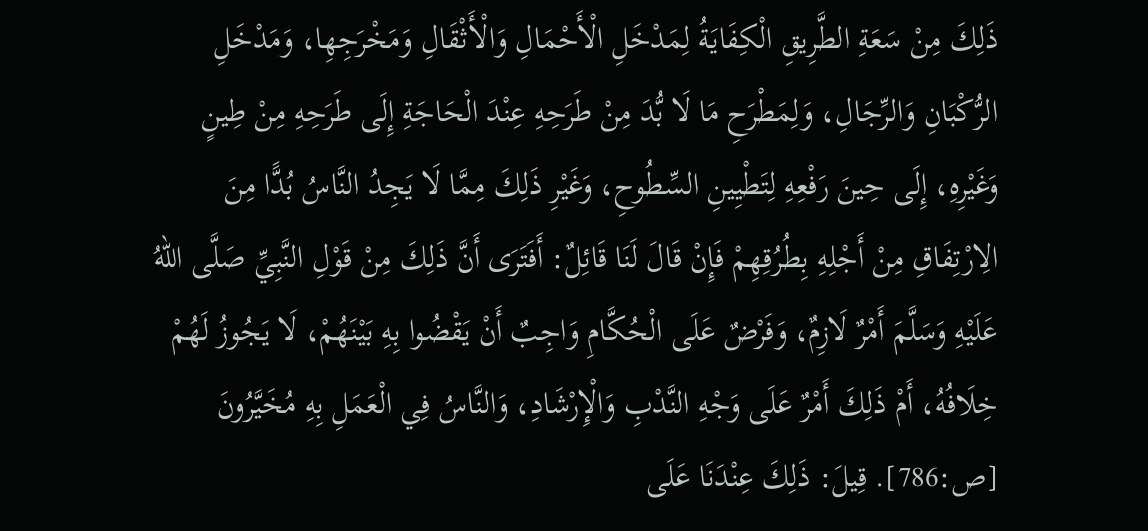ذَلِكَ مِنْ سَعَةِ الطَّرِيقِ الْكِفَايَةُ لِمَدْخَلِ الْأَحْمَالِ وَالْأَثْقَالِ وَمَخْرَجِهِا، وَمَدْخَلِ الرُّكْبَانِ وَالرِّجَالِ، وَلِمَطْرَحِ مَا لَا بُّدَ مِنْ طَرَحِهِ عِنْدَ الْحَاجَةِ إِلَى طَرَحِهِ مِنْ طِينٍ وَغَيْرِهِ، إِلَى حِينَ رَفْعِهِ لِتَطْيِينِ السِّطُوحِ، وَغَيْرِ ذَلِكَ مِمَّا لَا يَجِدُ النَّاسُ بُدًّا مِنَ الِارْتِفَاقِ مِنْ أَجْلِهِ بِطُرُقِهِمْ فَإِنْ قَالَ لَنَا قَائِلٌ: أَفَتَرَى أَنَّ ذَلِكَ مِنْ قَوْلِ النَّبِيِّ صَلَّى اللهُ عَلَيْهِ وَسَلَّمَ أَمْرٌ لَازِمٌ، وَفَرْضٌ عَلَى الْحُكَّامِ وَاجِبٌ أَنْ يَقْضُوا بِهِ بَيْنَهُمْ، لَا يَجُوزُ لَهُمْ خِلَافُهُ، أَمْ ذَلِكَ أَمْرٌ عَلَى وَجْهِ النَّدْبِ وَالْإِرْشَادِ، وَالنَّاسُ فِي الْعَمَلِ بِهِ مُخَيَّرُونَ [ص:786]. قِيلَ: ذَلِكَ عِنْدَنَا عَلَى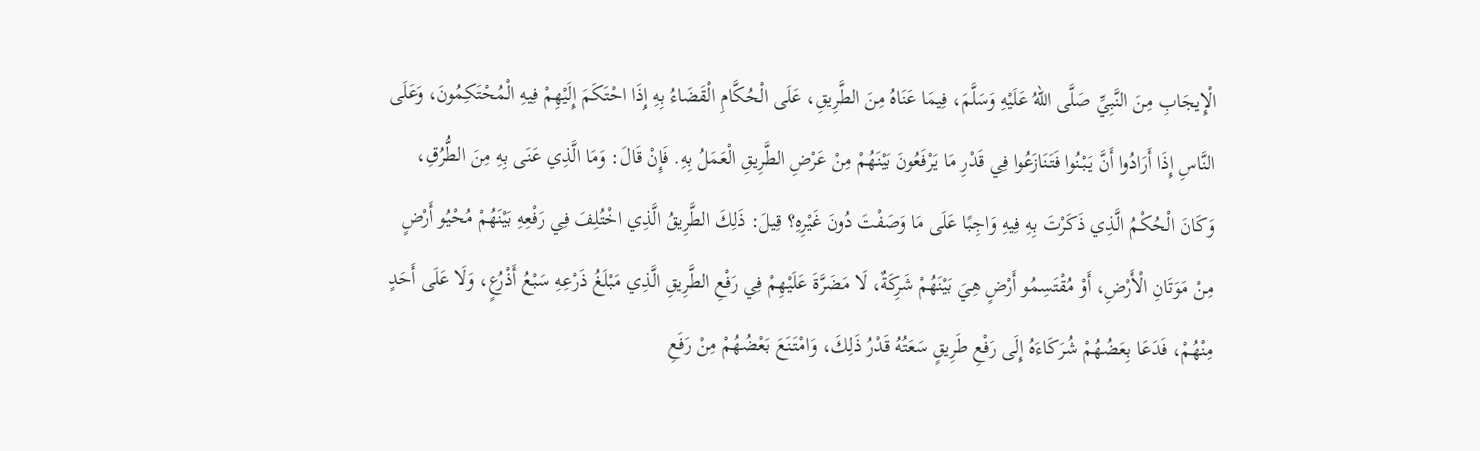الْإِيجَابِ مِنَ النَّبِيِّ صَلَّى اللهُ عَلَيْهِ وَسَلَّمَ، فِيمَا عَنَاهُ مِنَ الطَّرِيقِ، عَلَى الْحُكَّامِ الْقَضَاءُ بِهِ إِذَا احْتَكَمَ إِلَيْهِمْ فِيهِ الْمُحْتَكِمُونَ، وَعَلَى النَّاسِ إِذَا أَرَادُوا أَنَّ يَبْنُوا فَتَنَازَعُوا فِي قَدْرِ مَا يَرْفَعُونَ بَيْنَهُمْ مِنْ عَرْضِ الطَّرِيقِ الْعَمَلُ بِهِ. فَإِنْ قَالَ: وَمَا الَّذِي عَنَى بِهِ مِنَ الطُّرُقِ، وَكَانَ الْحُكْمُ الَّذِي ذَكَرْتَ بِهِ فِيهِ وَاجِبًا عَلَى مَا وَصَفْتَ دُونَ غَيْرِهِ؟ قِيلَ: ذَلِكَ الطَّرِيقُ الَّذِي اخْتُلِفَ فِي رَفْعِهِ بَيْنَهُمْ مُحْيُو أَرْضٍ مِنْ مَوَتَانِ الْأَرْضِ، أَوْ مُقْتَسِمُو أَرْضٍ هِيَ بَيْنَهُمْ شَرِكَةٌ، لَا مَضَرَّةَ عَلَيْهِمْ فِي رَفْعِ الطَّرِيقِ الَّذِي مَبْلَغُ ذَرْعِهِ سَبْعُ أَذْرُعٍ، وَلَا عَلَى أَحَدٍ مِنْهُمْ، فَدَعَا بِعَضُهُمْ شُرَكَاءَهُ إِلَى رَفْعِ طَرِيقٍ سَعَتُهُ قَدْرُ ذَلِكَ، وَامْتَنَعَ بَعْضُهُمْ مِنْ رَفَعِ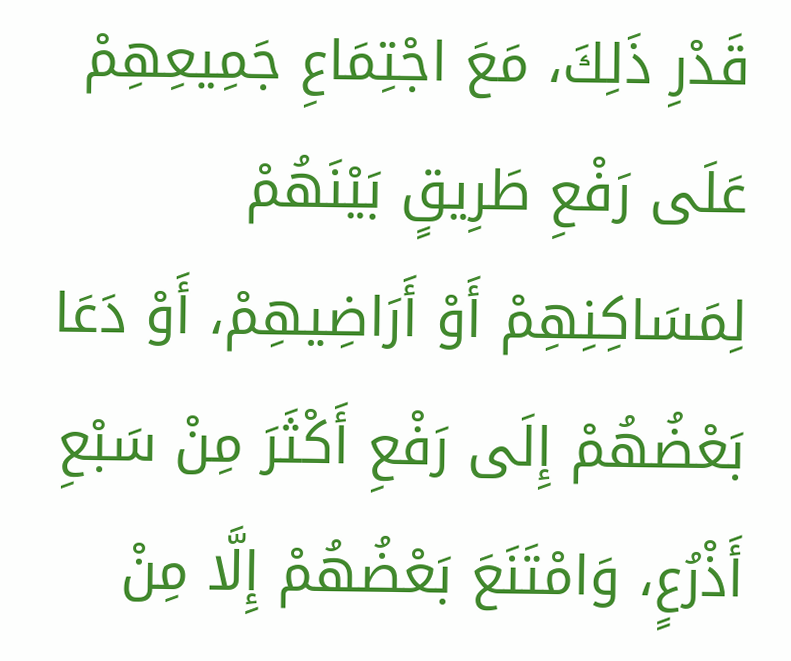قَدْرِ ذَلِكَ، مَعَ اجْتِمَاعِ جَمِيعِهِمْ عَلَى رَفْعِ طَرِيقٍ بَيْنَهُمْ لِمَسَاكِنِهِمْ أَوْ أَرَاضِيهِمْ، أَوْ دَعَا بَعْضُهُمْ إِلَى رَفْعِ أَكْثَرَ مِنْ سَبْعِ أَذْرُعٍ، وَامْتَنَعَ بَعْضُهُمْ إِلَّا مِنْ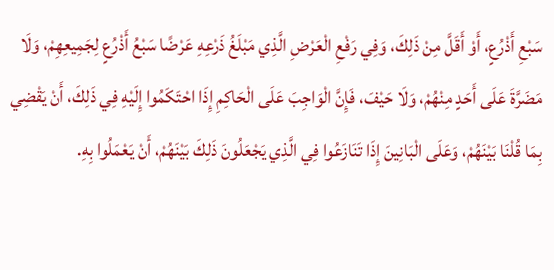سَبْعِ أَذْرُعٍ، أَوْ أَقَلَّ مِنْ ذَلِكَ، وَفِي رَفْعِ الْعَرْضِ الَّذِي مَبْلَغُ ذَرْعِهِ عَرْضًا سَبْعُ أَذْرُعٍ لِجَمِيعِهِمْ، وَلَا مَضَرَّةَ عَلَى أَحَدٍ مِنْهُمْ، وَلَا حَيْفَ، فَإِنَّ الْوَاجِبَ عَلَى الْحَاكِمِ إِذَا احْتَكَمُوا إِلَيْهِ فِي ذَلِكَ، أَنْ يَقْضِي بِمَا قُلْنَا بَيْنَهُمْ، وَعَلَى الْبَانِينَ إِذَا تَنَازَعُوا فِي الَّذِي يَجْعَلُونَ ذَلِكَ بَيْنَهُمْ، أَنْ يَعْمَلُوا بِهِ.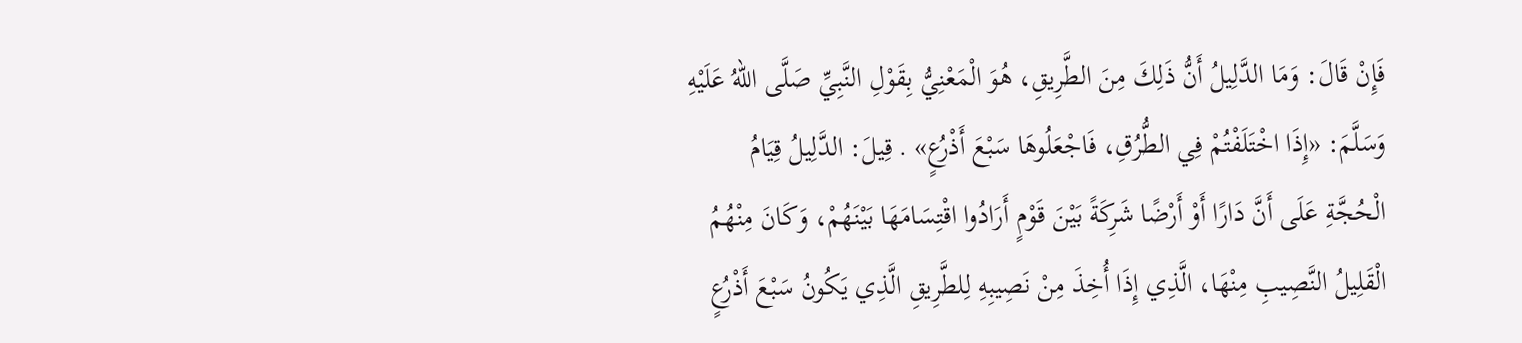فَإِنْ قَالَ: وَمَا الدَّلِيلُ أَنُّ ذَلِكَ مِنَ الطَّرِيقِ، هُوَ الْمَعْنِيُّ بِقَوْلِ النَّبِيِّ صَلَّى اللهُ عَلَيْهِ وَسَلَّمَ: «إِذَا اخْتَلَفْتُمْ فِي الطُّرُقِ، فَاجْعَلُوهَا سَبْعَ أَذْرُعٍ» . قِيلَ: الدَّلِيلُ قِيَامُ الْحُجَّةِ عَلَى أَنَّ دَارًا أَوْ أَرْضًا شَرِكَةً بَيْنَ قَوْمٍ أَرَادُوا اقْتِسَامَهَا بَيْنَهُمْ، وَكَانَ مِنْهُمُ الْقَلِيلُ النَّصِيبِ مِنْهَا، الَّذِي إِذَا أُخِذَ مِنْ نَصِيبِهِ لِلطَّرِيقِ الَّذِي يَكُونُ سَبْعَ أَذْرُعٍ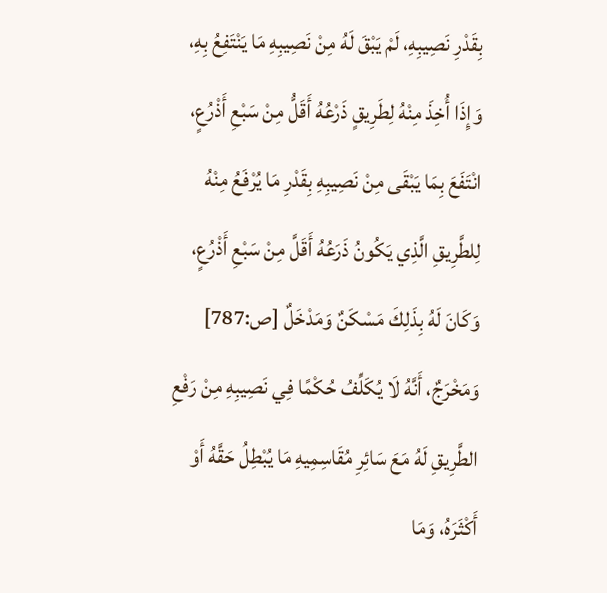بِقَدْرِ نَصِيبِهِ، لَمْ يَبْقَ لَهُ مِنْ نَصِيبِهِ مَا يَنْتَفِعُ بِهِ، وَإِذَا أُخِذَ مِنْهُ لِطَرِيقٍ ذَرْعُهُ أَقَلُّ مِنْ سَبْعِ أَذْرُعٍ، انْتَفَعَ بِمَا يَبْقَى مِنْ نَصِيبِهِ بِقَدْرِ مَا يُرْفَعُ مِنْهُ لِلطَّرِيقِ الَّذِي يَكُونُ ذَرَعُهُ أَقَلَّ مِنْ سَبْعِ أَذْرُعٍ، وَكَانَ لَهُ بِذَلِكَ مَسْكَنٌ وَمَدْخَلٌ [ص:787] وَمَخْرَجٌ، أَنَّهُ لَا يُكَلِّفُ حُكْمًا فِي نَصِيبِهِ مِنْ رَفْعِ الطَّرِيقِ لَهُ مَعَ سَائِرِ مُقَاسِمِيهِ مَا يُبْطِلُ حَقَّهُ أَوْ أَكْثَرَهُ، وَمَا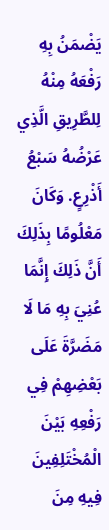يَضْمَنُ بِهِ رَفْعَهُ مِنْهُ لِلطَّرِيقِ الَّذِي عَرْضُهُ سَبْعُ أَذْرِعٍ. وَكَانَ مَعْلُومًا بِذَلِكَ أَنَّ ذَلِكَ إِنَّمَا عُنِيَ بِهِ مَا لَا مَضَرَّةَ عَلَى بَعْضِهِمْ فِي رَفْعِهِ بَيْنَ الْمُخْتَلِفِينَ فِيهِ مِنَ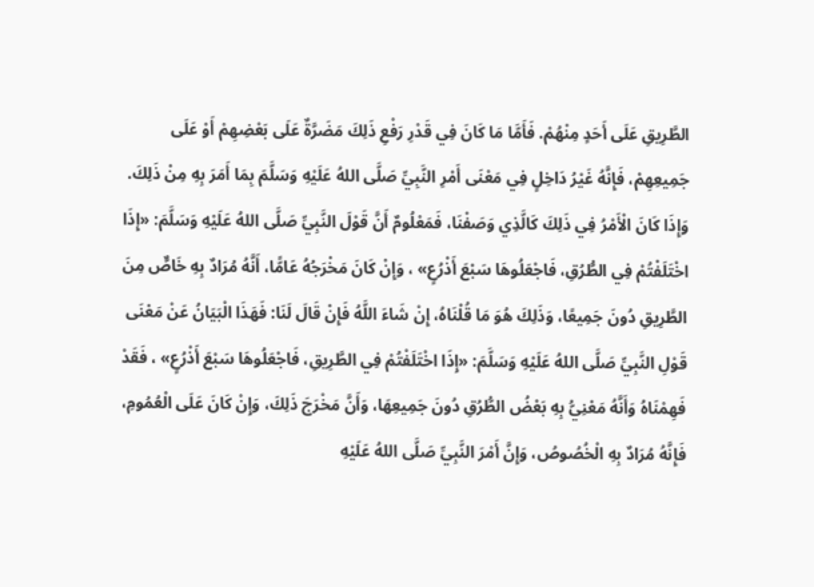الطَّرِيقِ عَلَى أَحَدٍ مِنْهُمْ. فَأَمَّا مَا كَانَ فِي قَدْرِ رَفْعِ ذَلِكَ مَضَرَّةٌ عَلَى بَعْضِهِمْ أَوْ عَلَى جَمِيعِهِمْ، فَإِنَّهُ غَيْرُ دَاخِلٍ فِي مَعْنَى أَمْرِ النَّبِيِّ صَلَّى اللهُ عَلَيْهِ وَسَلَّمَ بِمَا أَمَرَ بِهِ مِنْ ذَلِكَ. وَإِذَا كَانَ الْأَمْرُ فِي ذَلِكَ كَالَّذِي وَصَفْنَا، فَمَعْلُومٌ أَنَّ قَوْلَ النَّبِيِّ صَلَّى اللهُ عَلَيْهِ وَسَلَّمَ: «إِذَا اخْتَلَفْتُمْ فِي الطُّرُقِ، فَاجْعَلُوهَا سَبْعَ أَذْرُعٍ» ، وَإِنْ كَانَ مَخْرَجُهُ عَامًّا، أَنَّهُ مُرَادٌ بِهِ خَاصٌّ مِنَ الطَّرِيقِ دُونَ جَمِيعًا، وَذَلِكَ هُوَ مَا قُلْنَاهُ، إِنْ شَاءَ اللَّهُ فَإِنْ قَالَ لَنَا: فَهَذَا الْبَيَانُ عَنْ مَعْنَى قَوْلِ النَّبِيِّ صَلَّى اللهُ عَلَيْهِ وَسَلَّمَ: «إِذَا اخْتَلَفْتُمْ فِي الطَّرِيقِ، فَاجْعَلُوهَا سَبْعَ أَذْرُعٍ» ، فَقَدْ فَهِمْنَاهُ وَأَنَّهُ مَعْنِيُّ بِهِ بَعْضُ الطُّرُقِ دُونَ جَمِيعِهَا، وَأَنَّ مَخْرَجَ ذَلِكَ، وَإِنْ كَانَ عَلَى الْعُمُومِ، فَإِنَّهُ مُرَادٌ بِهِ الْخُصُوصُ، وَإِنَّ أَمْرَ النَّبِيِّ صَلَّى اللهُ عَلَيْهِ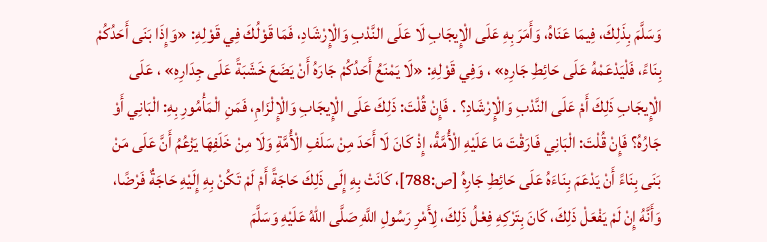وَسَلَّمَ بِذَلِكَ، فِيمَا عَنَاهُ، وَأَمَرَ بِهِ عَلَى الْإِيجَابِ لَا عَلَى النَّدْبِ وَالْإِرْشَادِ، فَمَا قَوْلُكَ فِي قَوْلِهِ: «وَإِذَا بَنَى أَحَدُكُمْ بِنَاءً، فَلْيَدْعَمْهُ عَلَى حَائِطِ جَارِهِ» ، وَفِي قَوْلِهِ: «لَا يَمْنَعُ أَحَدُكُمْ جَارَهُ أَنْ يَضَعَ خَشَبَةً عَلَى جِدَارِهِ» ، عَلَى الْإِيجَابِ ذَلِكَ أَمْ عَلَى النَّدْبِ وَالْإِرْشَادِ؟ . فَإِنْ قُلْتَ: ذَلِكَ عَلَى الْإِيجَابِ وَالْإِلْزَامِ، فَمَنِ الْمَأْمُورِ بِهِ: الْبَانِي أَوْ جَارُهُ؟ فَإِنْ قُلْتَ: الْبَانِي فَارَقْتَ مَا عَلَيْهِ الْأُمَّةُ، إِذْ كَانَ لَا أَحَدَ مِنْ سَلَفِ الْأُمَّةِ وَلَا مِنْ خَلَفِهَا يَزْعُمُ أَنَّ عَلَى مَنْ بَنَى بِنَاءً أَنْ يَدْعَمَ بِنَاءَهُ عَلَى حَائِطِ جَارِهُ [ص:788]، كَانَتْ بِهِ إِلَى ذَلِكَ حَاجَةً أَمْ لَمْ تَكُنْ بِهِ إِلَيْهِ حَاجَةٌ فَرْضًا، وَأَنَّهُ إِنْ لَمْ يَفْعَلْ ذَلِكَ، كَانَ بِتَرْكِهِ فِعْلُ ذَلِكَ، لِأَمْرِ رَسُولِ اللَّهِ صَلَّى اللهُ عَلَيْهِ وَسَلَّمَ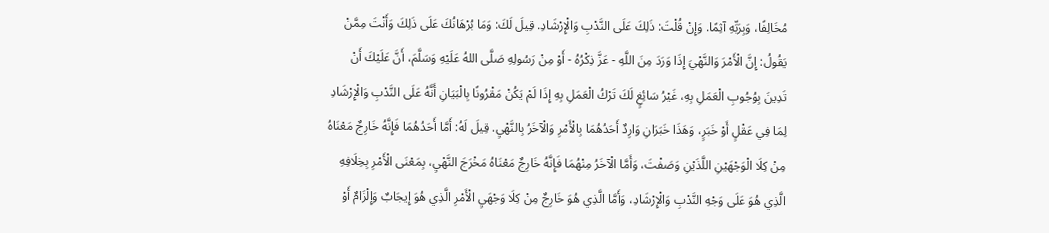مُخَالِفًا، وَبِرَبِّهِ آثِمًا. وَإِنْ قُلْتَ: ذَلِكَ عَلَى النَّدْبِ وَالْإِرْشَادِ. قِيلَ لَكَ: وَمَا بُرْهَانُكَ عَلَى ذَلِكَ وَأَنْتَ مِمَّنْ يَقُولُ: إِنَّ الْأَمْرَ وَالنَّهْيَ إِذَا وَرَدَ مِنَ اللَّهِ - عَزَّ ذِكْرُهُ - أَوْ مِنْ رَسُولِهِ صَلَّى اللهُ عَلَيْهِ وَسَلَّمَ، أَنَّ عَلَيْكَ أَنْ تَدِينَ بِوُجُوبِ الْعَمَلِ بِهِ، غَيْرُ سَائِغٍ لَكَ تَرْكُ الْعَمَلِ بِهِ إِذَا لَمْ يَكُنْ مَقْرُونًا بِالْبَيَانِ أَنَّهُ عَلَى النَّدْبِ وَالْإِرْشَادِ لِمَا فِي عَقْلٍ أَوْ خَبَرٍ، وَهَذَا خَبَرَانِ وَارِدٌ أَحَدُهُمَا بِالْأَمْرِ وَالْآخَرُ بِالنَّهْيِ. قِيلَ لَهُ: أَمَّا أَحَدُهُمَا فَإِنَّهُ خَارِجٌ مَعْنَاهُ مِنْ كِلَا الْوَجْهَيْنِ اللَّذَيْنِ وَصَفْتَ، وَأَمَّا الْآخَرُ مِنْهُمَا فَإِنَّهُ خَارِجٌ مَعْنَاهُ مَخْرَجَ النَّهْيِ، بِمَعْنَى الْأَمْرِ بِخِلَافِهِ الَّذِي هُوَ عَلَى وَجْهِ النَّدْبِ وَالْإِرْشَادِ، وَأَمَّا الَّذِي هُوَ خَارِجٌ مِنْ كِلَا وَجْهَيِ الْأَمْرِ الَّذِي هُوَ إِيجَابٌ وَإِلْزَامٌ أَوْ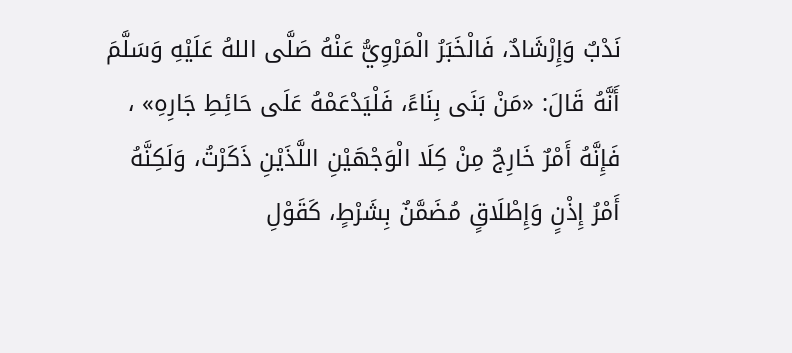نَدْبٌ وَإِرْشَادٌ، فَالْخَبَرُ الْمَرْوِيُّ عَنْهُ صَلَّى اللهُ عَلَيْهِ وَسَلَّمَ أَنَّهُ قَالَ: «مَنْ بَنَى بِنَاءً، فَلْيَدْعَمْهُ عَلَى حَائِطِ جَارِهِ» ، فَإِنَّهُ أَمْرٌ خَارِجٌ مِنْ كِلَا الْوَجْهَيْنِ اللَّذَيْنِ ذَكَرْتُ، وَلَكِنَّهُ أَمْرُ إِذْنٍ وَإِطْلَاقٍ مُضَمَّنٌ بِشَرْطٍ، كَقَوْلِ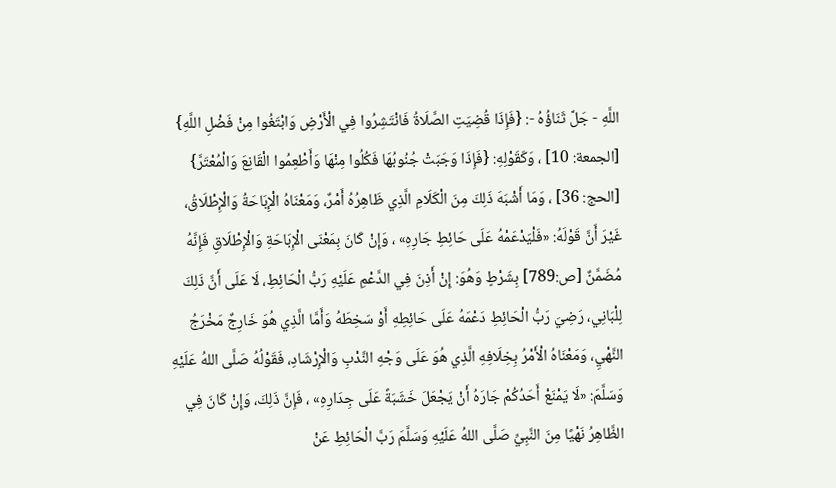اللَّهِ - جَلَّ ثَنَاؤُهُ -: {فَإِذَا قُضِيَتِ الصَّلَاةُ فَانْتَشِرُوا فِي الْأَرْضِ وَابْتَغُوا مِنْ فَضْلِ اللَّهِ} [الجمعة: 10] ، وَكَقَوْلِهِ: {فَإِذَا وَجَبَتْ جُنُوبُهَا فَكُلُوا مِنْهَا وَأَطْعِمُوا الْقَانِعَ وَالْمُعْتَرَّ} [الحج: 36] ، وَمَا أَشْبَهَ ذَلِكَ مِنَ الْكَلَامِ الَّذِي ظَاهِرُهُ أَمْرٌ، وَمَعْنَاهُ الْإِبَاحَةُ وَالْإِطْلَاقُ، غَيْرَ أَنَّ قَوْلَهُ: «فَلْيَدْعَمْهُ عَلَى حَائِطِ جَارِهِ» ، وَإِنْ كَانَ بِمَعْنَى الْإِبَاحَةِ وَالْإِطْلَاقِ فَإِنَّهُ مُضَمَّنٌ [ص:789] بِشَرْطٍ وَهُوَ: إِنْ أَذِنَ فِي الدَّعْمِ عَلَيْهِ رَبُّ الْحَائِطِ، لَا عَلَى أَنَّ ذَلِكَ لِلْبَانِي، رَضِيَ رَبُّ الْحَائِطِ دَعْمَهُ عَلَى حَائِطِهِ أَوْ سَخِطَهُ وَأَمَّا الَّذِي هُوَ خَارِجٌ مَخْرَجُ النَّهْيِ، وَمَعْنَاهُ الْأَمْرُ بِخِلَافِهِ الَّذِي هُوَ عَلَى وَجْهِ النَّدْبِ وَالْإِرْشَادِ، فَقَوْلُهُ صَلَّى اللهُ عَلَيْهِ وَسَلَّمَ: «لَا يَمْنَعْ أَحَدُكُمْ جَارَهُ أَنْ يَجْعَلَ خَشَبَةً عَلَى جِدَارِهِ» ، فَإِنَّ ذَلِكَ، وَإِنْ كَانَ فِي الظَّاهِرُ نَهْيًا مِنَ النَّبِيِّ صَلَّى اللهُ عَلَيْهِ وَسَلَّمَ رَبَّ الْحَائِطِ عَنْ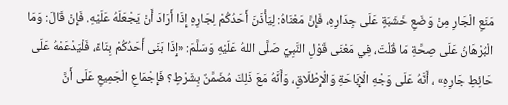مَنَعِ الْجَارِ مِنْ وَضَعِ خَشَبَةٍ عَلَى جِدَارِهِ، فَإِنَّ مَعْنَاهُ: لِيَأْذَنَ أَحَدُكُمْ لِجَارِهِ إِذَا أَرَادَ أَنْ يَجْعَلَهُ عَلَيْهِ. فَإِنْ قَالَ: وَمَا الْبُرْهَانُ عَلَى صِحَّةِ مَا قُلْتَ، فِي مَعْنَى قَوْلِ النَّبِيِّ صَلَّى اللهُ عَلَيْهِ وَسَلَّمَ: «إِذَا بَنَى أَحَدُكُمْ بِنَاءً، فَلْيَدْعَمْهُ عَلَى حَائِطِ جَارِهِ» ، أَنَّهُ عَلَى وَجْهِ الْإِبَاحَةِ وَالْإِطْلَاقِ، وَأَنَّهُ مَعَ ذَلِكَ مُضَمَّنٌ بِشَرْطٍ؟ فَإِجْمَاعِ الْجَمِيعِ عَلَى أَنَّ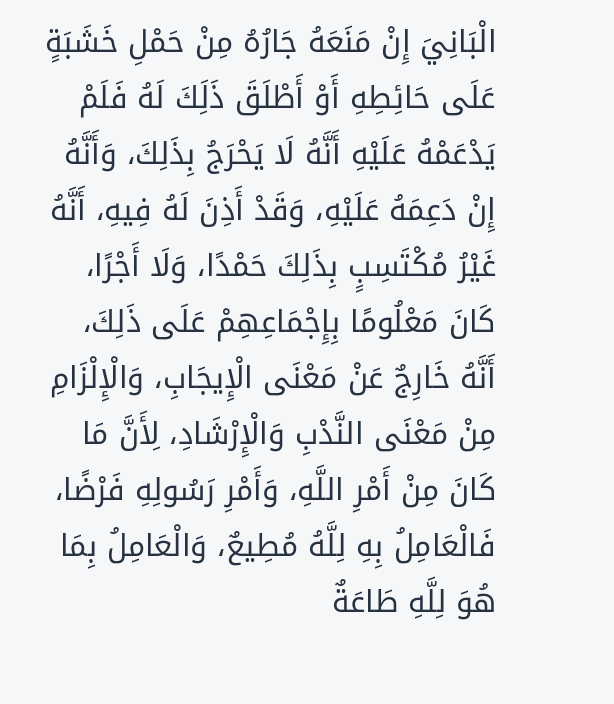الْبَانِيَ إِنْ مَنَعَهُ جَارُهُ مِنْ حَمْلِ خَشَبَةٍ عَلَى حَائِطِهِ أَوْ أَطْلَقَ ذَلَِكَ لَهُ فَلَمْ يَدْعَمْهُ عَلَيْهِ أَنَّهُ لَا يَحْرَجُ بِذَلِكَ، وَأَنَّهُ إِنْ دَعِمَهُ عَلَيْهِ، وَقَدْ أَذِنَ لَهُ فِيهِ، أَنَّهُ غَيْرُ مُكْتَسِبٍ بِذَلِكَ حَمْدًا، وَلَا أَجْرًا، كَانَ مَعْلُومًا بِإِجْمَاعِهِمْ عَلَى ذَلِكَ، أَنَّهُ خَارِجٌ عَنْ مَعْنَى الْإِيجَابِ، وَالْإِلْزَامِ مِنْ مَعْنَى النَّدْبِ وَالْإِرْشَادِ، لِأَنَّ مَا كَانَ مِنْ أَمْرِ اللَّهِ، وَأَمْرِ رَسُولِهِ فَرْضًا، فَالْعَامِلُ بِهِ لِلَّهُ مُطِيعٌ، وَالْعَامِلُ بِمَا هُوَ لِلَّهِ طَاعَةٌ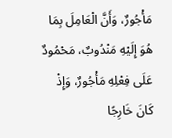مَأْجُورٌ، وَأَنَّ الْعَامِلَ بِمَا هُوَ إِلَيْهِ مَنْدُوبٌ، مَحْمُودٌ عَلَى فِعْلِهِ مَأْجُورٌ، وَإِذْ كَانَ خَارِجًا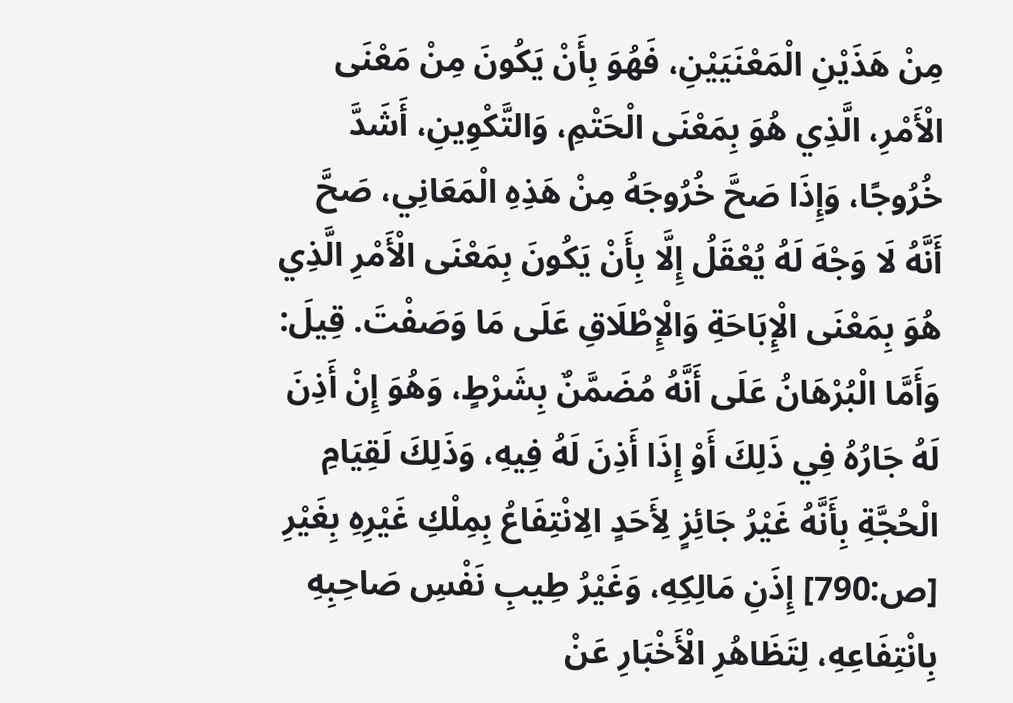مِنْ هَذَيْنِ الْمَعْنَيَيْنِ، فَهُوَ بِأَنْ يَكُونَ مِنْ مَعْنَى الْأَمْرِ، الَّذِي هُوَ بِمَعْنَى الْحَتْمِ، وَالتَّكْوِينِ، أَشَدَّ خُرُوجًا، وَإِذَا صَحَّ خُرُوجَهُ مِنْ هَذِهِ الْمَعَانِي، صَحَّ أَنَّهُ لَا وَجْهَ لَهُ يُعْقَلُ إِلَّا بِأَنْ يَكُونَ بِمَعْنَى الْأَمْرِ الَّذِي هُوَ بِمَعْنَى الْإِبَاحَةِ وَالْإِطْلَاقِ عَلَى مَا وَصَفْتَ. قِيلَ: وَأَمَّا الْبُرْهَانُ عَلَى أَنَّهُ مُضَمَّنٌ بِشَرْطٍ، وَهُوَ إِنْ أَذِنَ لَهُ جَارُهُ فِي ذَلِكَ أَوْ إِذَا أَذِنَ لَهُ فِيهِ، وَذَلِكَ لَقِيَامِ الْحُجَّةِ بِأَنَّهُ غَيْرُ جَائِزٍ لِأَحَدٍ الِانْتِفَاعُ بِمِلْكِ غَيْرِهِ بِغَيْرِ [ص:790] إِذَنِ مَالِكِهِ، وَغَيْرُ طِيبِ نَفْسِ صَاحِبِهِ بِانْتِفَاعِهِ، لِتَظَاهُرِ الْأَخْبَارِ عَنْ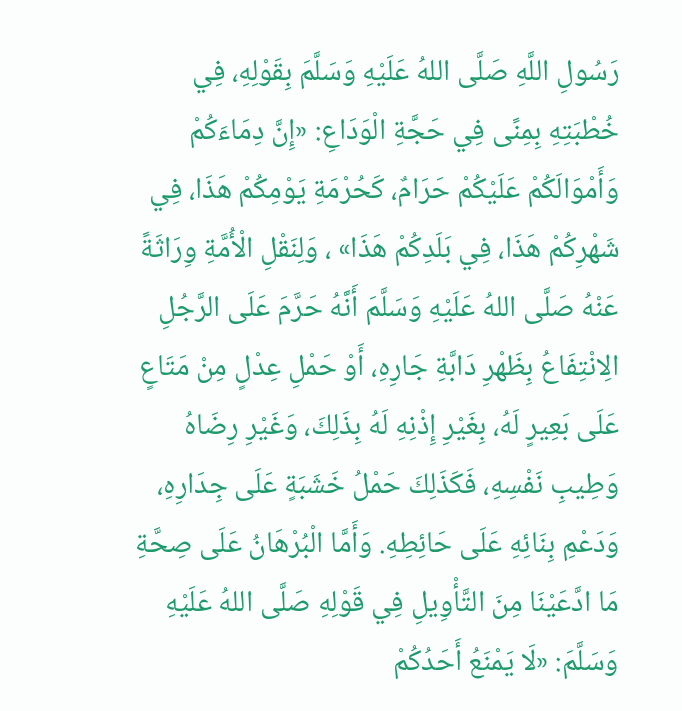رَسُولِ اللَّهِ صَلَّى اللهُ عَلَيْهِ وَسَلَّمَ بِقَوْلِهِ، فِي خُطْبَتِهِ بِمِنًى فِي حَجَّةِ الْوَدَاعِ: «إِنَّ دِمَاءَكُمْ وَأَمْوَالَكُمْ عَلَيْكُمْ حَرَامٌ، كَحُرْمَةِ يَوْمِكُمْ هَذَا، فِي شَهْرِكُمْ هَذَا، فِي بَلَدِكُمْ هَذَا» ، وَلِنَقْلِ الْأُمَّةِ وِرَاثَةً عَنْهُ صَلَّى اللهُ عَلَيْهِ وَسَلَّمَ أَنَّهُ حَرَّمَ عَلَى الرَّجُلِ الِانْتِفَاعُ بِظَهْرِ دَابَّةِ جَارِهِ، أَوْ حَمْلِ عِدْلٍ مِنْ مَتَاعٍ عَلَى بَعِيرٍ لَهُ، بِغَيْرِ إِذْنِهِ لَهُ بِذَلِكَ، وَغَيْرِ رِضَاهُ وَطِيبِ نَفْسِهِ، فَكَذَلِكَ حَمْلُ خَشَبَةٍ عَلَى جِدَارِهِ، وَدَعْمِ بِنَائِهِ عَلَى حَائِطِهِ. وَأَمَّا الْبُرْهَانُ عَلَى صِحَّةِ مَا ادَّعَيْنَا مِنَ التَّأْوِيلِ فِي قَوْلِهِ صَلَّى اللهُ عَلَيْهِ وَسَلَّمَ: «لَا يَمْنَعُ أَحَدُكُمْ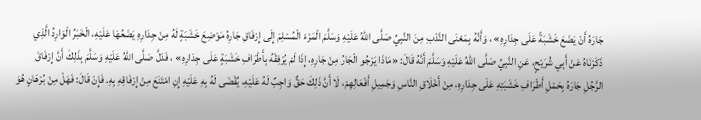جَارَهُ أَنْ يَضَعَ خَشَبَةً عَلَى جِدَارِهِ» ، وَأَنَّهُ بِمَعْنَى النَّدْبِ مِنَ النَّبِيِّ صَلَّى اللهُ عَلَيْهِ وَسَلَّمَ الْمَرْءَ الْمُسْلِمَ إِلَى إِرْفَاقِ جَارِهُ مَوْضِعَ خَشَبَةٍ لَهُ مِنْ جِدَارِهِ يَضَعُهَا عَلَيْهِ، الْخَبَرُ الْوَارِدُ الَّذِي ذَكَرْنَاهُ عَنْ أَبِي شُرَيْحٍ، عَنِ النَّبِيِّ صَلَّى اللهُ عَلَيْهِ وَسَلَّمَ أَنَّهُ قَالَ: «مَاذَا يَرْجُو الْجَارُ مِنْ جَارِهِ، إِذَا لَمْ يُرْفِقْهُ بِأَطْرَافِ خَشَبَةٍ عَلَى جِدَارِهِ» ، فَدَلَّ صَلَّى اللهُ عَلَيْهِ وَسَلَّمَ بِذَلِكَ أَنَّ إِرْفَاقَ الرَّجُلِ جَارَهُ بِحَمْلِ أَطْرَافِ خَشَبَتِهِ عَلَى جِدَارِهِ، مِنْ أَخْلَاقِ النَّاسِ وَجَمِيلِ أَفْعَالِهِمْ، لَا أَنَّ ذَلِكَ حَقٌّ وَاجِبٌ لَهُ عَلَيْهِ، يُقْضَى لَهُ بِهِ عَلَيْهِ إِنِ امْتَنَعَ مِنْ إِرْفَاقِهِ بِهِ. فَإِنْ قَالَ: فَهَلْ مِنْ بُرْهَانٍ هُوَ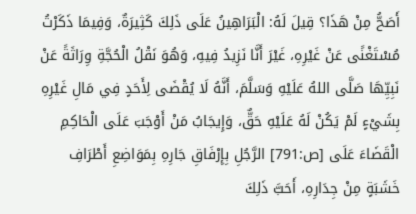أَصَحُّ مِنْ هَذَا؟ قِيلَ لَهُ: الْبَرَاهِينُ عَلَى ذَلِكَ كَثِيرَةٌ، وَفِيمَا ذَكَرْتُ مُسْتَغْنًى عَنْ غَيْرِهِ، غَيْرَ أَنَّا نَزِيدُ فِيهِ، وَهُوَ نَقْلُ الْحُجَّةِ وِرَاثَةً عَنْ نَبِيِّهَا صَلَّى اللهُ عَلَيْهِ وَسَلَّمَ، أَنَّهُ لَا يُقْضَى لِأَحَدٍ فِي مَالِ غَيْرِهِ بِشَيْءٍ لَمْ يَكُنْ لَهُ عَلَيْهِ حَقٌّ، وَإِيجَابُ مَنْ أَوْجَبَ عَلَى الْحَاكِمِ الْقَضَاءَ عَلَى [ص:791] الرَّجُلِ بِإِرْفَاقِ جَارِهِ بِمَوَاضِعِ أَطْرَافِ خَشَبَةٍ مِنْ جِدَارِهِ، أَحَبَّ ذَلِكَ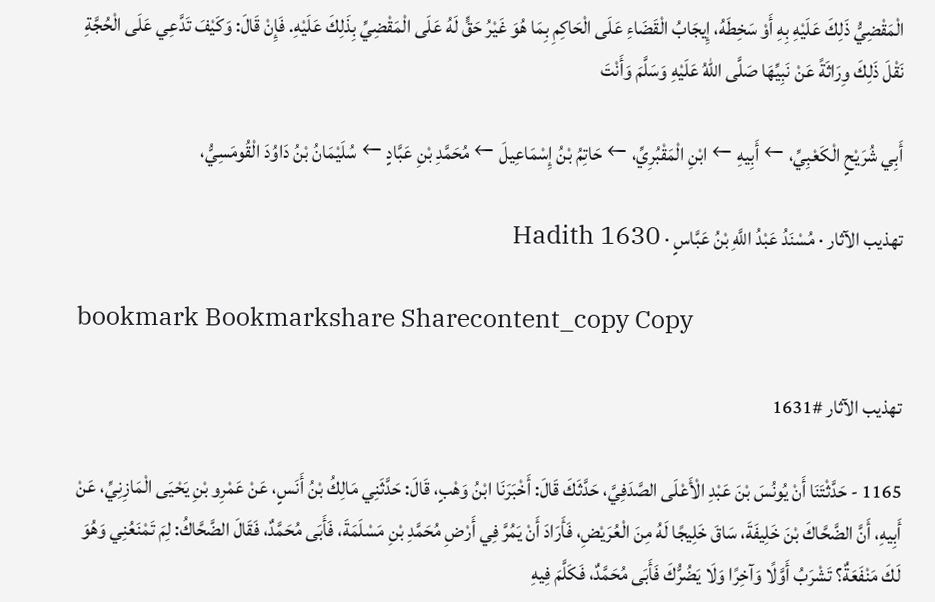الْمَقْضِيُّ ذَلِكَ عَلَيْهِ بِهِ أَوْ سَخِطَهُ، إِيجَابُ الْقَضَاءِ عَلَى الْحَاكِمِ بِمَا هُوَ غَيْرُ حَقٍّ لَهُ عَلَى الْمَقْضِيِّ بِذَلِكَ عَلَيْهِ. فَإِنْ قَالَ: وَكَيْفَ تَدَّعِي عَلَى الْحُجَّةِ نَقْلَ ذَلِكَ وِرَاثَةً عَنْ نَبِيِّهَا صَلَّى اللهُ عَلَيْهِ وَسَلَّمَ وَأَنْتَ

أَبِي شُرَيْحٍ الْكَعْبِيِّ، ← أَبِيهِ ← ابْنِ الْمَقْبُرِيِّ، ← حَاتِمُ بْنُ إِسْمَاعِيلَ ← مُحَمَّدِ بْنِ عَبَّادٍ ← سُلَيْمَانُ بْنُ دَاوُدَ الْقُومَسِيُّ،

تهذيب الآثار · مُسْنَدُ عَبْدُ اللَّهِ بْنُ عَبَّاسٍ · Hadith 1630

bookmark Bookmarkshare Sharecontent_copy Copy

تهذيب الآثار #1631

1165 - حَدَّثْتَنَا أَنْ يُونُسَ بْنَ عَبْدِ الْأَعْلَى الصَّدَفِيَّ، حَدَّثَكَ قَالَ: أَخْبَرَنَا ابْنُ وَهْبٍ، قَالَ: حَدَّثَنِي مَالِكُ بْنُ أَنَسٍ، عَنْ عَمْرِو بْنِ يَحْيَى الْمَازِنِيِّ، عَنْ أَبِيهِ، أَنَّ الضَّحَّاكَ بْنَ خَلِيفَةَ، سَاقَ خَلِيجًا لَهُ مِنَ الْعُرَيْضِ، فَأَرَادَ أَنْ يَمُرَّ فِي أَرْضِ مُحَمَّدِ بْنِ مَسْلَمَةَ، فَأَبَى مُحَمَّدٌ، فَقَالَ الضَّحَّاكُ: لِمَ تَمْنَعُنِي وَهُوَ لَكَ مَنْفَعَةٌ؟ تَشْرَبُ أَوَّلًا وَآخِرًا وَلَا يَضُرُّكَ فَأَبَى مُحَمَّدٌ، فَكَلَّمَ فِيهِ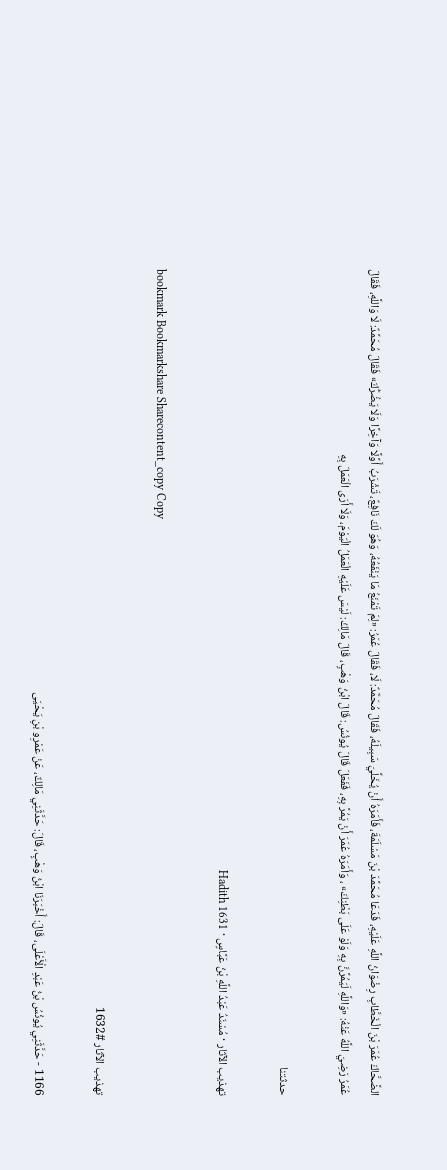الضَّحَّاكَ عُمَرَ بْنَ الْخَطَّابِ رِضْوَانُ اللَّهِ عَلَيْهِ، فَدَعَا مُحَمَّدَ بْنَ مَسْلَمَةَ، فَأَمَرَهُ أَنْ يُخَلِّيَ سَبِيلَهُ، فَقَالَ مُحَمَّدٌ: لَا، فَقَالَ عُمَرُ: «لِمَ تَمْنَعُ مَا يَنْفَعُهُ، وَهُوَ لَكَ نَافِعٌ، تَشْرَبُ أَوَّلًا وَآخِرًا وَلَا يَضُرُّكَ» فَقَالَ مُحَمَّدٌ: لَا وَاللَّهِ، فَقَالَ عُمَرُ رَضِيَ اللَّهُ عَنْهُ: «وَاللَّهِ لَيَمُرَّنَّ بِهِ وَلَوْ عَلَى بَطْنِكَ» ، وَأَمَرَهُ عُمَرَ أَنْ يَمُرَّ بِهِ، فَفَعَلَ قَالَ يُونُسُ: قَالَ ابْنُ وَهْبٍ، قَالَ مَالِكُ: لَيْسَ عَلَيْهِ الْعَمَلُ الْيَوْمَ، وَلَا أَرَى الْعَمَلَ بِهِ

حدثتنا

تهذيب الآثار · مُسْنَدُ عَبْدُ اللَّهِ بْنُ عَبَّاسٍ · Hadith 1631

bookmark Bookmarkshare Sharecontent_copy Copy

تهذيب الآثار #1632

1166 - حَدَّثَنِي يُونُسُ بْنُ عَبْدِ الْأَعْلَى، قَالَ: أَخْبَرَنَا ابْنُ وَهْبٍ، قَالَ: حَدَّثَنِي مَالِكٌ، عَنْ عَمْرِو بْنِ يَحْيَى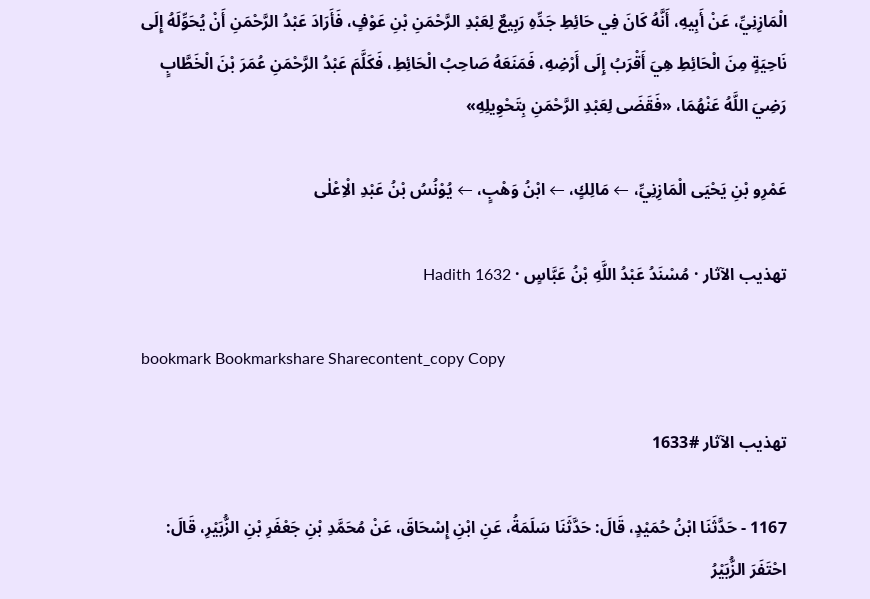الْمَازِنِيِّ، عَنْ أَبِيهِ، أَنَّهُ كَانَ فِي حَائِطِ جَدِّهِ رَبِيعٌ لِعَبْدِ الرَّحْمَنِ بْنِ عَوْفٍ، فَأَرَادَ عَبْدُ الرَّحْمَنِ أَنْ يُحَوِّلَهُ إِلَى نَاحِيَةٍ مِنَ الْحَائِطِ هِيَ أَقْرَبُ إِلَى أَرْضِهِ، فَمَنَعَهُ صَاحِبُ الْحَائِطِ، فَكَلَّمَ عَبْدُ الرَّحْمَنِ عُمَرَ بْنَ الْخَطَّابٍ رَضِيَ اللَّهُ عَنْهُمَا، «فَقَضَى لِعَبْدِ الرَّحْمَنِ بِتَحْوِيلِهِ»

عَمْرِو بْنِ يَحْيَى الْمَازِنِيِّ، ← مَالِكٍ، ← ابْنُ وَهْبٍ، ← یُوْنُسُ بْنُ عَبْدِ الْاِعْلٰی

تهذيب الآثار · مُسْنَدُ عَبْدُ اللَّهِ بْنُ عَبَّاسٍ · Hadith 1632

bookmark Bookmarkshare Sharecontent_copy Copy

تهذيب الآثار #1633

1167 - حَدَّثَنَا ابْنُ حُمَيْدٍ، قَالَ: حَدَّثَنَا سَلَمَةُ، عَنِ ابْنِ إِسْحَاقَ، عَنْ مُحَمَّدِ بْنِ جَعْفَرِ بْنِ الزُّبَيْرِ، قَالَ: احْتَفَرَ الزُّبَيْرُ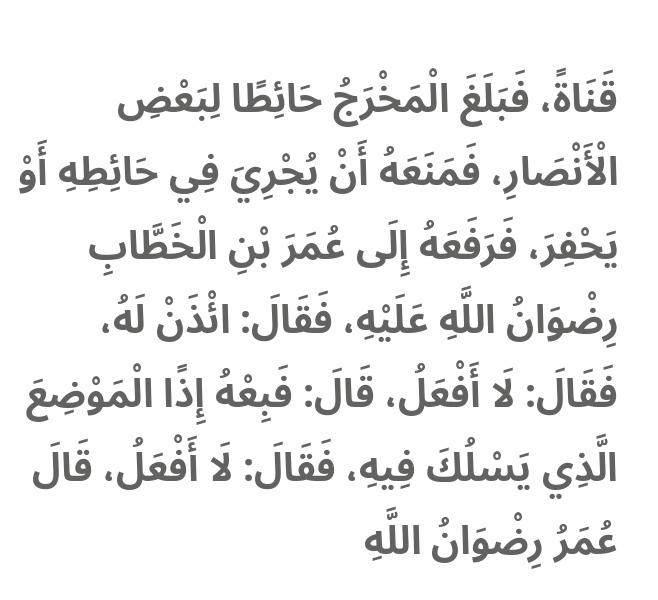قَنَاةً، فَبَلَغَ الْمَخْرَجُ حَائِطًا لِبَعْضِ الْأَنْصَارِ، فَمَنَعَهُ أَنْ يُجْرِيَ فِي حَائِطِهِ أَوْ يَحْفِرَ، فَرَفَعَهُ إِلَى عُمَرَ بْنِ الْخَطَّابِ رِضْوَانُ اللَّهِ عَلَيْهِ، فَقَالَ: ائْذَنْ لَهُ، فَقَالَ: لَا أَفْعَلُ، قَالَ: فَبِعْهُ إِذًا الْمَوْضِعَ الَّذِي يَسْلُكَ فِيهِ، فَقَالَ: لَا أَفْعَلُ، قَالَ عُمَرُ رِضْوَانُ اللَّهِ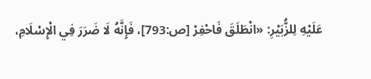عَلَيْهِ لِلزُّبَيْرِ: «انْطَلَقَ فَاحْفِرْ [ص:793]، فَإِنَّهُ لَا ضَرَرَ فِي الْإِسْلَامِ،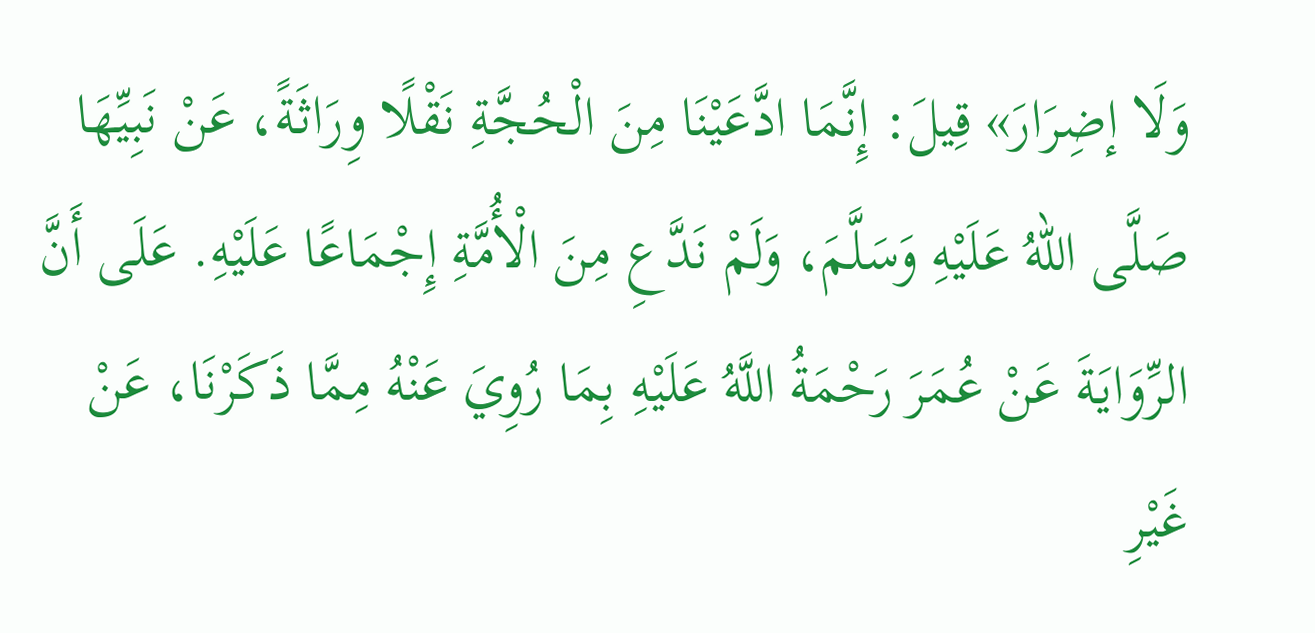وَلَا إضِرَارَ» قِيلَ: إِنَّمَا ادَّعَيْنَا مِنَ الْحُجَّةِ نَقْلًا وِرَاثَةً، عَنْ نَبِيِّهَا صَلَّى اللهُ عَلَيْهِ وَسَلَّمَ، وَلَمْ نَدَّعِ مِنَ الْأُمَّةِ إِجْمَاعًا عَلَيْهِ. عَلَى أَنَّ الرِّوَايَةَ عَنْ عُمَرَ رَحْمَةُ اللَّهُ عَلَيْهِ بِمَا رُوِيَ عَنْهُ مِمَّا ذَكَرْنَا، عَنْ غَيْرِ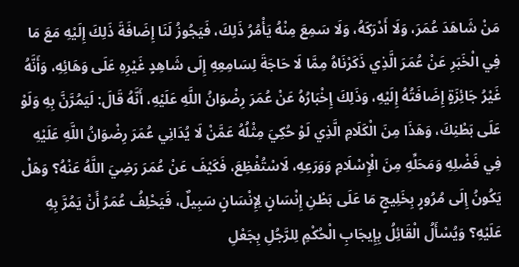مَنْ شَاهَدَ عُمَرَ، وَلَا أَدْرَكَهُ، وَلَا سَمِعَ مِنْهُ يَأْمُرُ ذَلِكَ، فَيَجُوزُ لَنَا إِضَافَةَ ذَلِكَ إِلَيْهِ مَعَ مَا فِي الْخَبَرِ عَنْ عُمَرَ الَّذِي ذَكَرْنَاهُ مِمَّا لَا حَاجَةَ لِسَامِعِهِ إِلَى شَاهِدٍ غَيْرِهِ عَلَى وَهَائِهِ، وَأَنَّهُ غَيْرُ جَائِزَةٍ إِضَافَتُهُ إِلَيْهِ، وَذَلِكَ إِخْبَارُهُ عَنْ عُمَرَ رِضْوَانُ اللَّهِ عَلَيْهِ، أَنَّهُ قَالَ: لَيَمُرَّنَّ بِهِ وَلَوْ عَلَى بَطْنِكَ، وَهَذَا مِنَ الْكَلَامِ الَّذِي لَوْ حُكِيَ مِثْلُهُ عَمَّنْ لَا يُدَانِي عُمَرَ رِضْوَانُ اللَّهِ عَلَيْهِ فِي فَضْلِهِ وَمَحَلِّهِ مِنَ الْإِسْلَامِ وَوَرَعِهِ، لَاسْتُفْظِعَ، فَكَيْفَ عَنْ عُمَرَ رَضِيَ اللَّهُ عَنْهُ؟ وَهَلْ يَكُونُ إِلَى مُرُورٍ بِخَلِيجٍ مَا عَلَى بَطْنِ إِنْسَانٍ لِإِنْسَانٍ سَبِيلٌ، فَيَحْلِفُ عُمَرُ أَنْ يَمُرَّ بِهِ عَلَيْهِ؟ وَيُسْأَلُ الْقَائِلُ بِإِيجَابِ الْحُكْمِ لِلرَّجُلِ بِجَعْلِ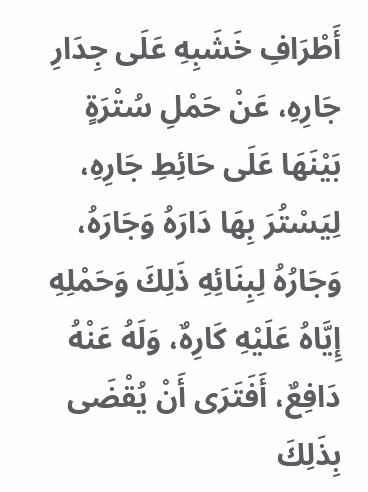أَطْرَافِ خَشَبِهِ عَلَى جِدَارِ جَارِهِ، عَنْ حَمْلِ سُتْرَةٍ بَيْنَهَا عَلَى حَائِطِ جَارِهِ، لِيَسْتُرَ بِهَا دَارَهُ وَجَارَهُ، وَجَارُهُ لِبِنَائِهِ ذَلِكَ وَحَمْلِهِ إِيَّاهُ عَلَيْهِ كَارِهٌ، وَلَهُ عَنْهُ دَافِعٌ، أَفَتَرَى أَنْ يُقْضَى بِذَلِكَ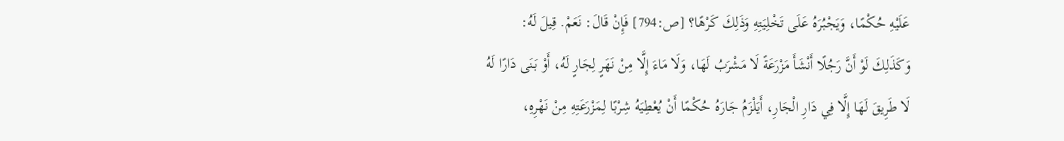عَلَيْهِ حُكْمًا، وَيَجْبُرَهُ عَلَى تَخْلِيَتِهِ وَذَلِكَ كَرْهًا؟ [ص:794] فَإِنْ قَالَ: نَعَمْ. قِيلَ لَهُ: وَكَذَلِكَ لَوْ أَنَّ رَجُلًا أَنْشَأَ مَزْرَعَةً لَا مَشْرَبُ لَهَا، وَلَا مَاءَ إِلَّا مِنْ نَهَرٍ لِجَارٍ لَهُ، أَوْ بَنَى دَارًا لَهُ لَا طَرِيقَ لَهَا إِلَّا فِي دَارِ الْجَارِ، أَيَلْزَمُ جَارَهُ حُكْمًا أَنْ يُعْطِيَهُ شِرْبًا لِمَزْرَعَتِهِ مِنْ نَهْرِهِ،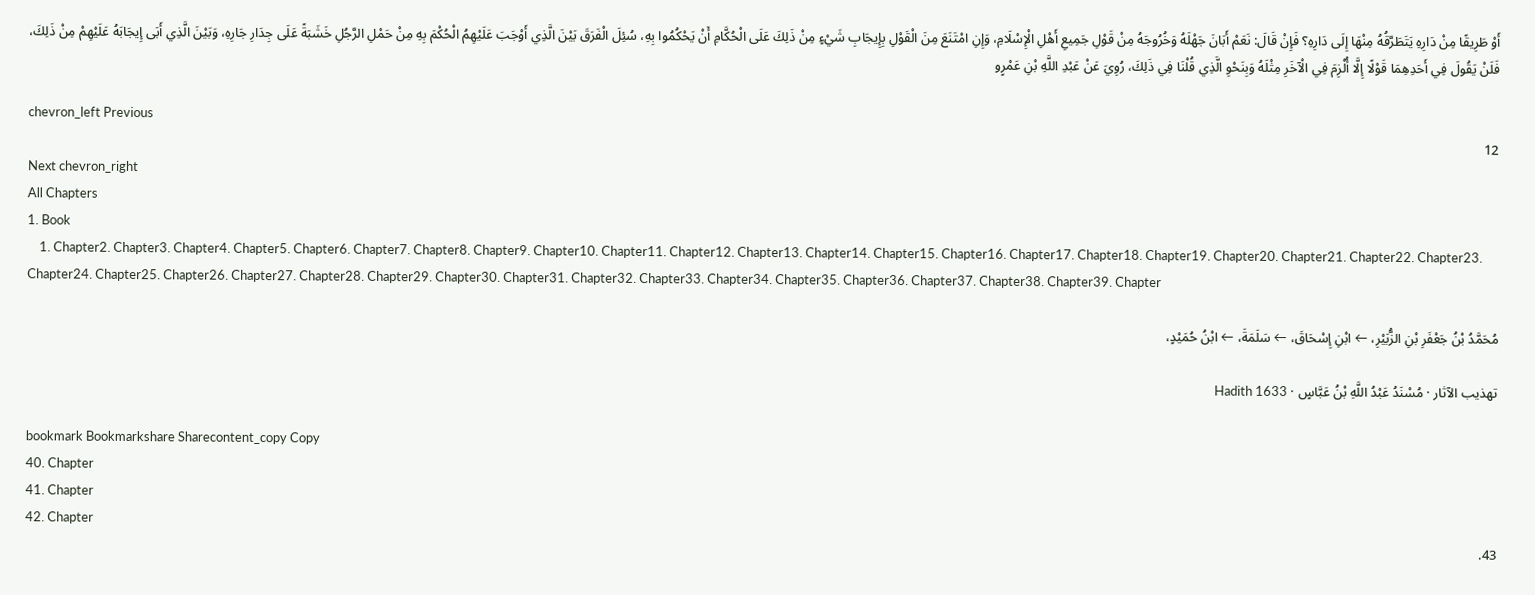أَوْ طَرِيقًا مِنْ دَارِهِ يَتَطَرَّقُهُ مِنْهَا إِلَى دَارِهِ؟ فَإِنْ قَالَ: نَعَمْ أَبَانَ جَهْلَهُ وَخُرُوجَهُ مِنْ قَوْلِ جَمِيعِ أَهْلِ الْإِسْلَامِ، وَإِنِ امْتَنَعَ مِنَ الْقَوْلِ بِإِيجَابِ شَيْءٍ مِنْ ذَلِكَ عَلَى الْحُكَّامِ أَنْ يَحْكُمُوا بِهِ، سُئِلَ الْفَرَقَ بَيْنَ الَّذِي أَوْجَبَ عَلَيْهِمُ الْحُكْمَ بِهِ مِنْ حَمْلِ الرَّجُلِ خَشَبَةً عَلَى جِدَارِ جَارِهِ، وَبَيْنَ الَّذِي أَبَى إِيجَابَهُ عَلَيْهِمْ مِنْ ذَلِكَ، فَلَنْ يَقُولَ فِي أَحَدِهِمَا قَوْلًا إِلَّا أُلْزِمَ فِي الْآخَرِ مِثْلَهُ وَبِنَحْوِ الَّذِي قُلْنَا فِي ذَلِكَ، رُوِيَ عَنْ عَبْدِ اللَّهِ بْنِ عَمْرٍو

chevron_left Previous
12
Next chevron_right
All Chapters
1. Book
    1. Chapter2. Chapter3. Chapter4. Chapter5. Chapter6. Chapter7. Chapter8. Chapter9. Chapter10. Chapter11. Chapter12. Chapter13. Chapter14. Chapter15. Chapter16. Chapter17. Chapter18. Chapter19. Chapter20. Chapter21. Chapter22. Chapter23. Chapter24. Chapter25. Chapter26. Chapter27. Chapter28. Chapter29. Chapter30. Chapter31. Chapter32. Chapter33. Chapter34. Chapter35. Chapter36. Chapter37. Chapter38. Chapter39. Chapter

مُحَمَّدُ بْنُ جَعْفَرِ بْنِ الزُّبَيْرِ، ← ابْنِ إِسْحَاقَ، ← سَلَمَةَ، ← ابْنُ حُمَيْدٍ،

تهذيب الآثار · مُسْنَدُ عَبْدُ اللَّهِ بْنُ عَبَّاسٍ · Hadith 1633

bookmark Bookmarkshare Sharecontent_copy Copy
40. Chapter
41. Chapter
42. Chapter
43.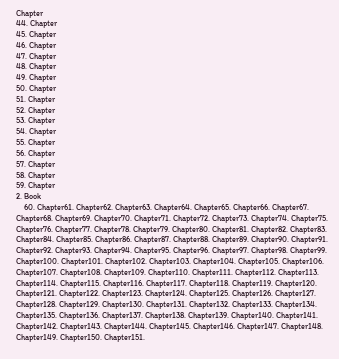Chapter
44. Chapter
45. Chapter
46. Chapter
47. Chapter
48. Chapter
49. Chapter
50. Chapter
51. Chapter
52. Chapter
53. Chapter
54. Chapter
55. Chapter
56. Chapter
57. Chapter
58. Chapter
59. Chapter
2. Book
    60. Chapter61. Chapter62. Chapter63. Chapter64. Chapter65. Chapter66. Chapter67. Chapter68. Chapter69. Chapter70. Chapter71. Chapter72. Chapter73. Chapter74. Chapter75. Chapter76. Chapter77. Chapter78. Chapter79. Chapter80. Chapter81. Chapter82. Chapter83. Chapter84. Chapter85. Chapter86. Chapter87. Chapter88. Chapter89. Chapter90. Chapter91. Chapter92. Chapter93. Chapter94. Chapter95. Chapter96. Chapter97. Chapter98. Chapter99. Chapter100. Chapter101. Chapter102. Chapter103. Chapter104. Chapter105. Chapter106. Chapter107. Chapter108. Chapter109. Chapter110. Chapter111. Chapter112. Chapter113. Chapter114. Chapter115. Chapter116. Chapter117. Chapter118. Chapter119. Chapter120. Chapter121. Chapter122. Chapter123. Chapter124. Chapter125. Chapter126. Chapter127. Chapter128. Chapter129. Chapter130. Chapter131. Chapter132. Chapter133. Chapter134. Chapter135. Chapter136. Chapter137. Chapter138. Chapter139. Chapter140. Chapter141. Chapter142. Chapter143. Chapter144. Chapter145. Chapter146. Chapter147. Chapter148. Chapter149. Chapter150. Chapter151.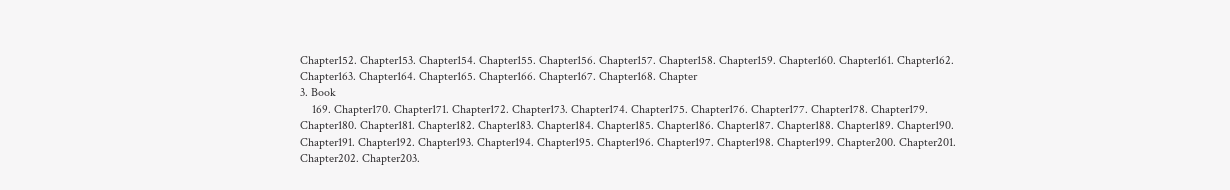Chapter152. Chapter153. Chapter154. Chapter155. Chapter156. Chapter157. Chapter158. Chapter159. Chapter160. Chapter161. Chapter162. Chapter163. Chapter164. Chapter165. Chapter166. Chapter167. Chapter168. Chapter
3. Book
    169. Chapter170. Chapter171. Chapter172. Chapter173. Chapter174. Chapter175. Chapter176. Chapter177. Chapter178. Chapter179. Chapter180. Chapter181. Chapter182. Chapter183. Chapter184. Chapter185. Chapter186. Chapter187. Chapter188. Chapter189. Chapter190. Chapter191. Chapter192. Chapter193. Chapter194. Chapter195. Chapter196. Chapter197. Chapter198. Chapter199. Chapter200. Chapter201. Chapter202. Chapter203.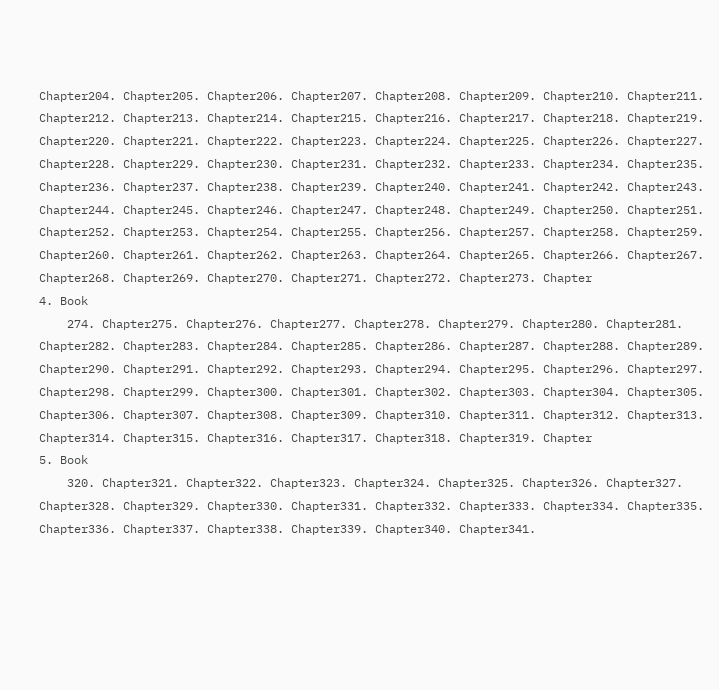Chapter204. Chapter205. Chapter206. Chapter207. Chapter208. Chapter209. Chapter210. Chapter211. Chapter212. Chapter213. Chapter214. Chapter215. Chapter216. Chapter217. Chapter218. Chapter219. Chapter220. Chapter221. Chapter222. Chapter223. Chapter224. Chapter225. Chapter226. Chapter227. Chapter228. Chapter229. Chapter230. Chapter231. Chapter232. Chapter233. Chapter234. Chapter235. Chapter236. Chapter237. Chapter238. Chapter239. Chapter240. Chapter241. Chapter242. Chapter243. Chapter244. Chapter245. Chapter246. Chapter247. Chapter248. Chapter249. Chapter250. Chapter251. Chapter252. Chapter253. Chapter254. Chapter255. Chapter256. Chapter257. Chapter258. Chapter259. Chapter260. Chapter261. Chapter262. Chapter263. Chapter264. Chapter265. Chapter266. Chapter267. Chapter268. Chapter269. Chapter270. Chapter271. Chapter272. Chapter273. Chapter
4. Book
    274. Chapter275. Chapter276. Chapter277. Chapter278. Chapter279. Chapter280. Chapter281. Chapter282. Chapter283. Chapter284. Chapter285. Chapter286. Chapter287. Chapter288. Chapter289. Chapter290. Chapter291. Chapter292. Chapter293. Chapter294. Chapter295. Chapter296. Chapter297. Chapter298. Chapter299. Chapter300. Chapter301. Chapter302. Chapter303. Chapter304. Chapter305. Chapter306. Chapter307. Chapter308. Chapter309. Chapter310. Chapter311. Chapter312. Chapter313. Chapter314. Chapter315. Chapter316. Chapter317. Chapter318. Chapter319. Chapter
5. Book
    320. Chapter321. Chapter322. Chapter323. Chapter324. Chapter325. Chapter326. Chapter327. Chapter328. Chapter329. Chapter330. Chapter331. Chapter332. Chapter333. Chapter334. Chapter335. Chapter336. Chapter337. Chapter338. Chapter339. Chapter340. Chapter341.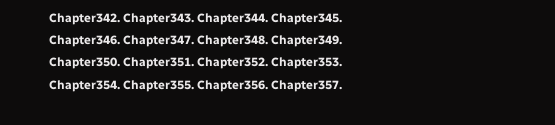Chapter342. Chapter343. Chapter344. Chapter345. Chapter346. Chapter347. Chapter348. Chapter349. Chapter350. Chapter351. Chapter352. Chapter353. Chapter354. Chapter355. Chapter356. Chapter357.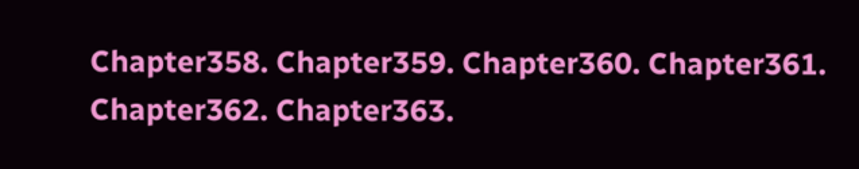Chapter358. Chapter359. Chapter360. Chapter361. Chapter362. Chapter363.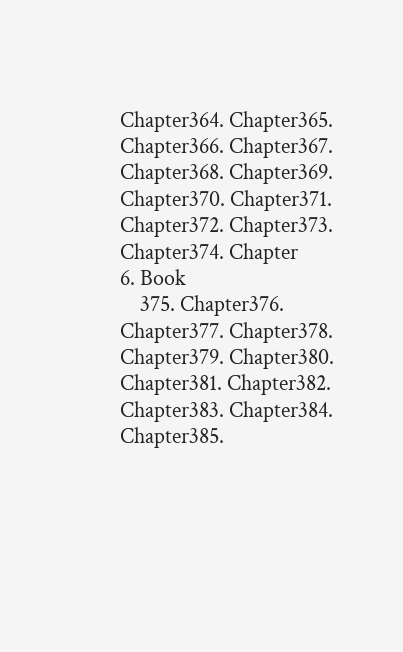Chapter364. Chapter365. Chapter366. Chapter367. Chapter368. Chapter369. Chapter370. Chapter371. Chapter372. Chapter373. Chapter374. Chapter
6. Book
    375. Chapter376. Chapter377. Chapter378. Chapter379. Chapter380. Chapter381. Chapter382. Chapter383. Chapter384. Chapter385.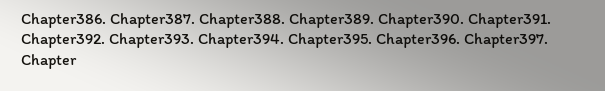Chapter386. Chapter387. Chapter388. Chapter389. Chapter390. Chapter391. Chapter392. Chapter393. Chapter394. Chapter395. Chapter396. Chapter397. Chapter